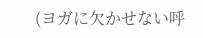(ヨガに欠かせない呼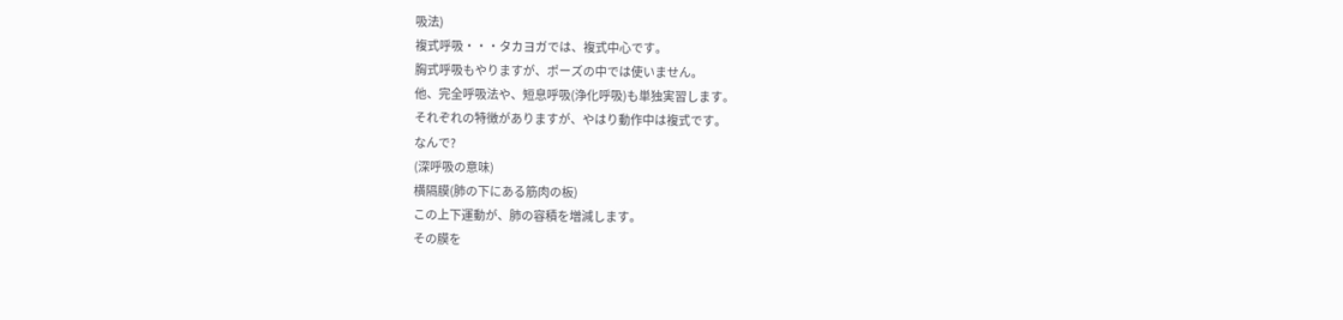吸法)
複式呼吸・・・タカヨガでは、複式中心です。
胸式呼吸もやりますが、ポーズの中では使いません。
他、完全呼吸法や、短息呼吸(浄化呼吸)も単独実習します。
それぞれの特徴がありますが、やはり動作中は複式です。
なんで?
(深呼吸の意味)
横隔膜(肺の下にある筋肉の板)
この上下運動が、肺の容積を増減します。
その膜を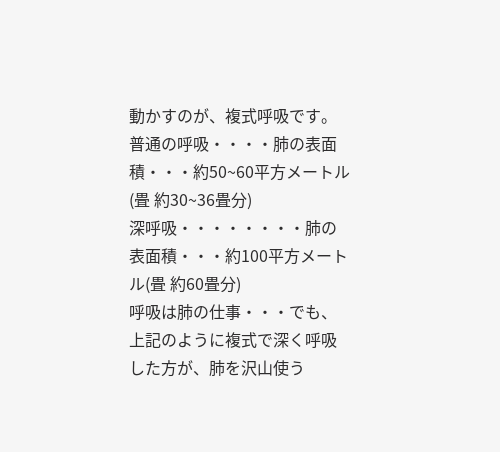動かすのが、複式呼吸です。
普通の呼吸・・・・肺の表面積・・・約50~60平方メートル(畳 約30~36畳分)
深呼吸・・・・・・・・肺の表面積・・・約100平方メートル(畳 約60畳分)
呼吸は肺の仕事・・・でも、上記のように複式で深く呼吸した方が、肺を沢山使う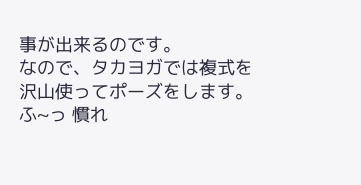事が出来るのです。
なので、タカヨガでは複式を沢山使ってポーズをします。
ふ~っ 慣れ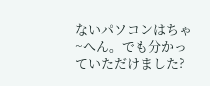ないパソコンはちゃ~へん。でも分かっていただけました?